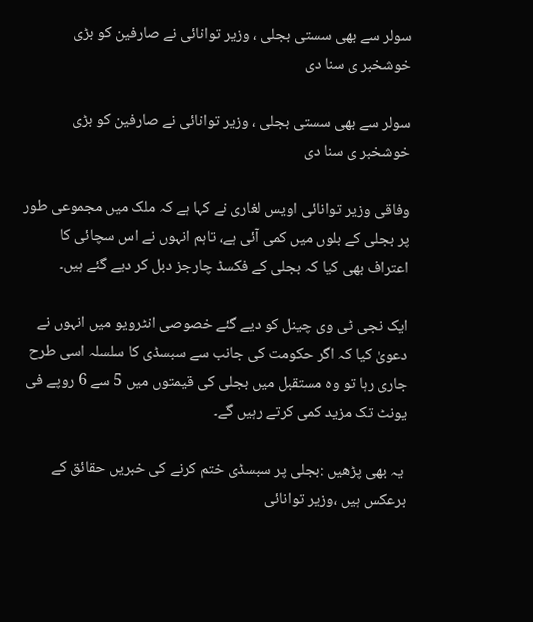سولر سے بھی سستی بجلی ، وزیر توانائی نے صارفین کو بڑی خوشخبر ی سنا دی

سولر سے بھی سستی بجلی ، وزیر توانائی نے صارفین کو بڑی خوشخبر ی سنا دی

وفاقی وزیر توانائی اویس لغاری نے کہا ہے کہ ملک میں مجموعی طور پر بجلی کے بلوں میں کمی آئی ہے، تاہم انہوں نے اس سچائی کا اعتراف بھی کیا کہ بجلی کے فکسڈ چارجز دبل کر دیے گئے ہیں۔

ایک نجی ٹی وی چینل کو دیے گئے خصوصی انٹرویو میں انہوں نے دعویٰ کیا کہ اگر حکومت کی جانب سے سبسڈی کا سلسلہ اسی طرح جاری رہا تو وہ مستقبل میں بجلی کی قیمتوں میں 5 سے 6 روپے فی یونٹ تک مزید کمی کرتے رہیں گے۔

 یہ بھی پڑھیں :بجلی پر سبسڈی ختم کرنے کی خبریں حقائق کے برعکس ہیں ،وزیر توانائی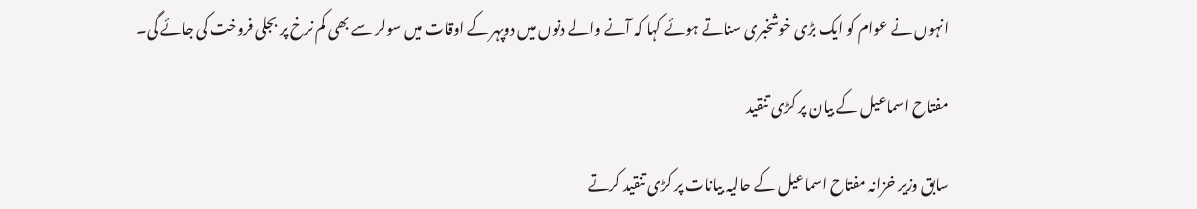انہوں نے عوام کو ایک بڑی خوشخبری سناتے ہوئے کہا کہ آنے والے دنوں میں دوپہر کے اوقات میں سولر سے بھی کم نرخ پر بجلی فروخت کی جائے گی۔

مفتاح اسماعیل کے بیان پر کڑی تنقید

سابق وزیر خزانہ مفتاح اسماعیل کے حالیہ بیانات پر کڑی تنقید کرتے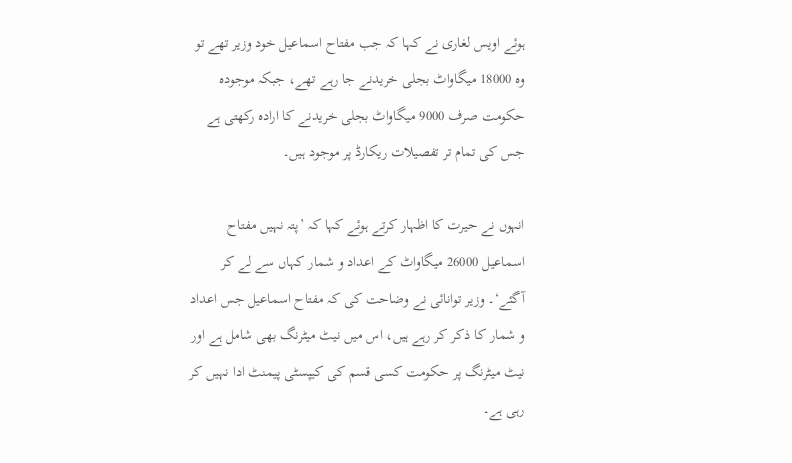ہوئے اویس لغاری نے کہا کہ جب مفتاح اسماعیل خود وزیر تھے تو وہ 18000 میگاواٹ بجلی خریدنے جا رہے تھے، جبکہ موجودہ حکومت صرف 9000 میگاواٹ بجلی خریدنے کا ارادہ رکھتی ہے جس کی تمام تر تفصیلات ریکارڈ پر موجود ہیں۔

انہوں نے حیرت کا اظہار کرتے ہوئے کہا کہ ’پتہ نہیں مفتاح اسماعیل 26000 میگاواٹ کے اعداد و شمار کہاں سے لے کر آگئے‘۔ وزیر توانائی نے وضاحت کی کہ مفتاح اسماعیل جس اعداد و شمار کا ذکر کر رہے ہیں، اس میں نیٹ میٹرنگ بھی شامل ہے اور نیٹ میٹرنگ پر حکومت کسی قسم کی کیپسٹی پیمنٹ ادا نہیں کر رہی ہے۔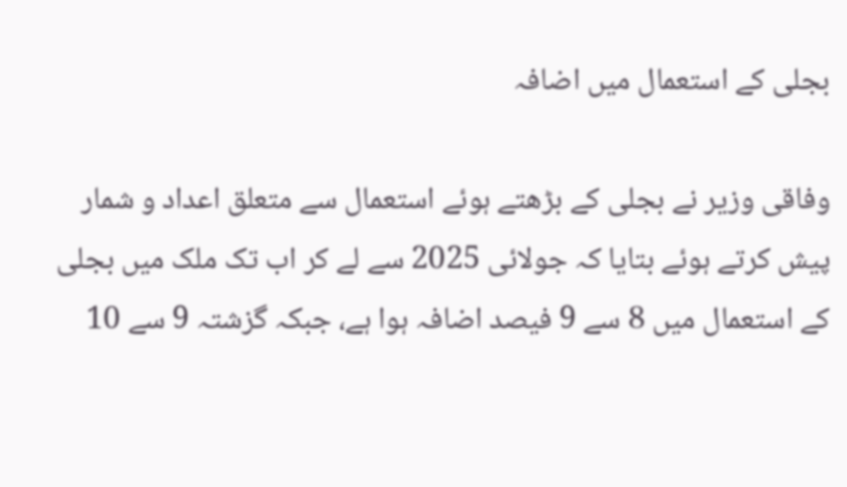بجلی کے استعمال میں اضافہ

وفاقی وزیر نے بجلی کے بڑھتے ہوئے استعمال سے متعلق اعداد و شمار پیش کرتے ہوئے بتایا کہ جولائی 2025 سے لے کر اب تک ملک میں بجلی کے استعمال میں 8 سے 9 فیصد اضافہ ہوا ہے، جبکہ گزشتہ 9 سے 10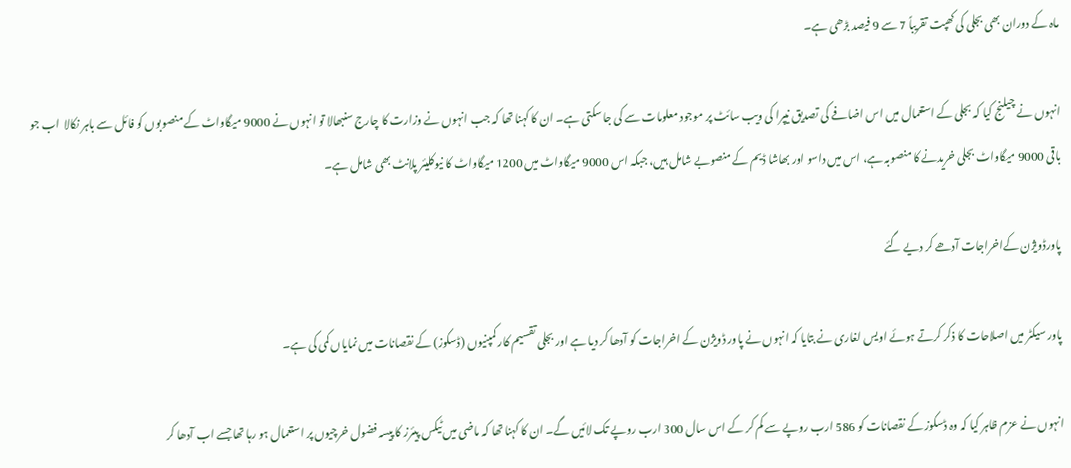ماہ کے دوران بھی بجلی کی کھپت تقریباً 7 سے 9 فیصد بڑھی ہے۔

انہوں نے چیلنج کیا کہ بجلی کے استعمال میں اس اضافے کی تصدیق نیپرا کی ویب سائٹ پر موجود معلومات سے کی جا سکتی ہے۔ ان کا کہنا تھا کہ جب انہوں نے وزارت کا چارج سنبھالا تو انہوں نے 9000 میگاواٹ کے منصوبوں کو فائل سے باہر نکالا  اب جو باقی 9000 میگاواٹ بجلی خریدنے کا منصوبہ ہے، اس میں داسو اور بھاشا ڈیم کے منصوبے شامل ہیں، جبکہ اس 9000 میگاواٹ میں 1200 میگاواٹ کا نیوکلیئر پلانٹ بھی شامل ہے۔

پاورڈویژن کےاخراجات آدھے کر دیے گئے

پاور سیکٹر میں اصلاحات کا ذکر کرتے ہوئے اویس لغاری نے بتایا کہ انہوں نے پاور ڈویژن کے اخراجات کو آدھا کر دیا ہے اور بجلی تقسیم کار کمپنیوں (ڈسکوز) کے نقصانات میں نمایاں کمی کی ہے۔

انہوں نے عزم ظاہر کیا کہ وہ ڈسکوز کے نقصانات کو 586 ارب روپے سے کم کر کے اس سال 300 ارب روپے تک لائیں گے۔ ان کا کہنا تھا کہ ماضی میں ٹیکس پیئرز کا پیسہ فضول خرچیوں پر استعمال ہو رہا تھا جسے اب آدھا کر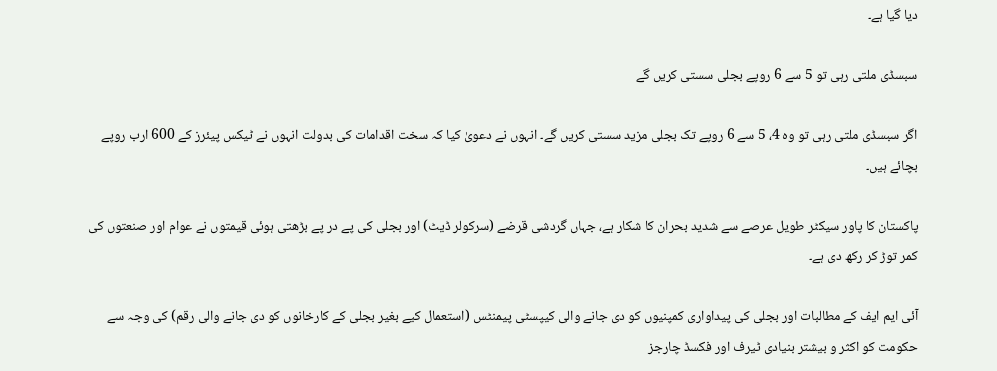دیا گیا ہے۔

سبسڈی ملتی رہی تو 5 سے 6 روپے بجلی سستی کریں گے

اگر سبسڈی ملتی رہی تو وہ 4، 5 سے 6 روپے تک بجلی مزید سستی کریں گے۔ انہوں نے دعویٰ کیا کہ سخت اقدامات کی بدولت انہوں نے ٹیکس پیئرز کے 600 ارب روپے بچائے ہیں۔

پاکستان کا پاور سیکٹر طویل عرصے سے شدید بحران کا شکار ہے، جہاں گردشی قرضے (سرکولر ڈیٹ) اور بجلی کی پے در پے بڑھتی ہوئی قیمتوں نے عوام اور صنعتوں کی کمر توڑ کر رکھ دی ہے۔

آئی ایم ایف کے مطالبات اور بجلی کی پیداواری کمپنیوں کو دی جانے والی کیپسٹی پیمنٹس (استعمال کیے بغیر بجلی کے کارخانوں کو دی جانے والی رقم) کی وجہ سے حکومت کو اکثر و بیشتر بنیادی ٹیرف اور فکسڈ چارجز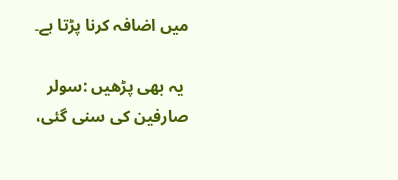میں اضافہ کرنا پڑتا ہے۔

 یہ بھی پڑھیں :سولر صارفین کی سنی گئی،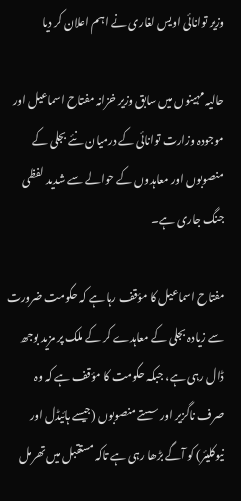وزیر توانائی اویس لغاری نے اہم اعلان کر دیا

حالیہ مہینوں میں سابق وزیر خزانہ مفتاح اسماعیل اور موجودہ وزارت توانائی کے درمیان نئے بجلی کے منصوبوں اور معاہدوں کے حوالے سے شدید لفظی جنگ جاری ہے۔

مفتاح اسماعیل کا مؤقف رہا ہے کہ حکومت ضرورت سے زیادہ بجلی کے معاہدے کر کے ملک پر مزید بوجھ ڈال رہی ہے، جبکہ حکومت کا مؤقف ہے کہ وہ صرف ناگزیر اور سستے منصوبوں (جیسے ہائیڈل اور نیوکلیئر) کو آگے بڑھا رہی ہے تاکہ مستقبل میں تھرمل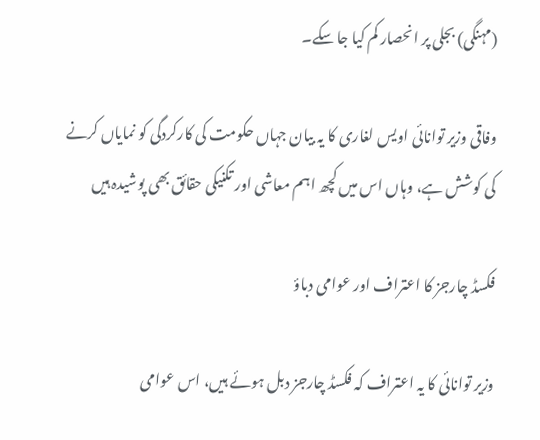(مہنگی) بجلی پر انحصار کم کیا جا سکے۔

وفاقی وزیر توانائی اویس لغاری کا یہ بیان جہاں حکومت کی کارکردگی کو نمایاں کرنے کی کوشش ہے، وہاں اس میں کچھ اہم معاشی اور تکنیکی حقائق بھی پوشیدہ ہیں

فکسڈ چارجز کا اعتراف اور عوامی دباؤ

وزیر توانائی کا یہ اعتراف کہ فکسڈ چارجز دبل ہوئے ہیں، اس عوامی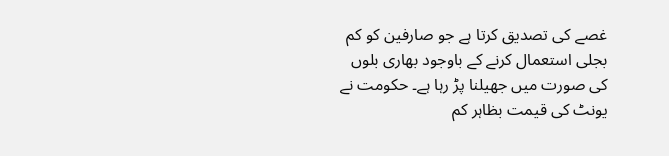غصے کی تصدیق کرتا ہے جو صارفین کو کم بجلی استعمال کرنے کے باوجود بھاری بلوں کی صورت میں جھیلنا پڑ رہا ہے۔ حکومت نے یونٹ کی قیمت بظاہر کم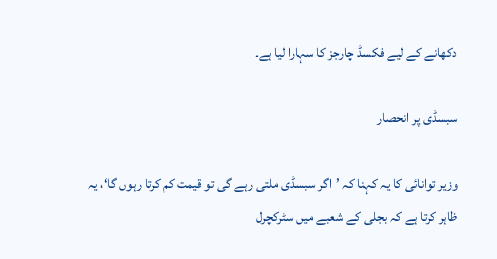دکھانے کے لیے فکسڈ چارجز کا سہارا لیا ہے۔

سبسڈی پر انحصار

وزیر توانائی کا یہ کہنا کہ ’اگر سبسڈی ملتی رہے گی تو قیمت کم کرتا رہوں گا‘، یہ ظاہر کرتا ہے کہ بجلی کے شعبے میں سٹرکچرل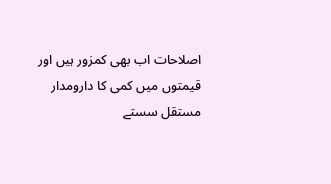اصلاحات اب بھی کمزور ہیں اور قیمتوں میں کمی کا دارومدار مستقل سستے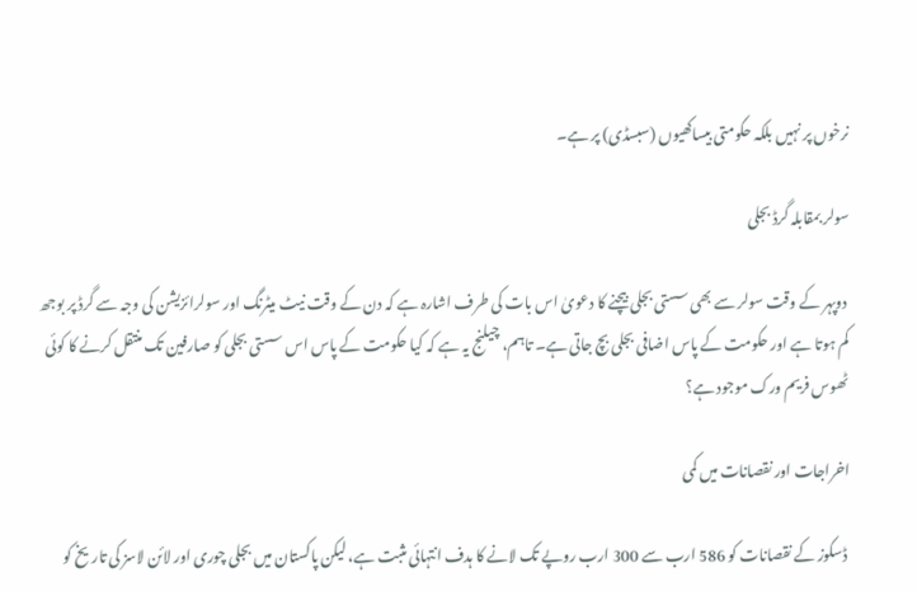نرخوں پر نہیں بلکہ حکومتی بیساکھیوں (سبسڈی) پر ہے۔

سولر بمقابلہ گرڈ بجلی

 دوپہر کے وقت سولر سے بھی سستی بجلی بیچنے کا دعویٰ اس بات کی طرف اشارہ ہے کہ دن کے وقت نیٹ میٹرنگ اور سولرائزیشن کی وجہ سے گرڈ پر بوجھ کم ہوتا ہے اور حکومت کے پاس اضافی بجلی بچ جاتی ہے۔ تاہم، چیلنج یہ ہے کہ کیا حکومت کے پاس اس سستی بجلی کو صارفین تک منتقل کرنے کا کوئی ٹھوس فریم ورک موجود ہے؟

اخراجات اور نقصانات میں کمی

 ڈسکوز کے نقصانات کو 586 ارب سے 300 ارب روپے تک لانے کا ہدف انتہائی مثبت ہے، لیکن پاکستان میں بجلی چوری اور لائن لاسز کی تاریخ کو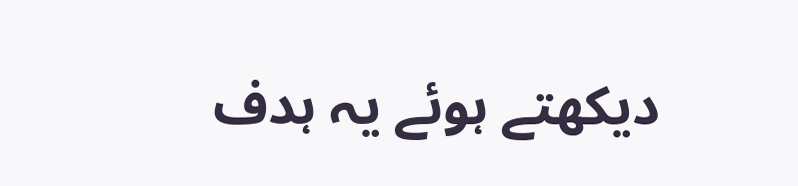دیکھتے ہوئے یہ ہدف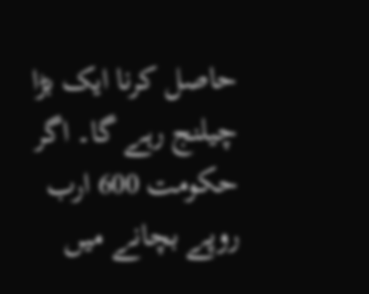حاصل کرنا ایک بڑا چیلنج رہے گا۔ اگر حکومت 600 ارب روپے بچانے میں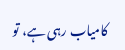کامیاب رہی ہے، تو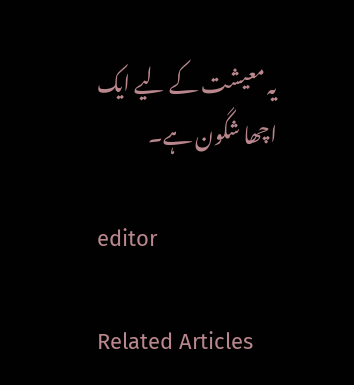یہ معیشت کے لیے ایک اچھا شگون ہے۔

editor

Related Articles